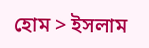হোম > ইসলাম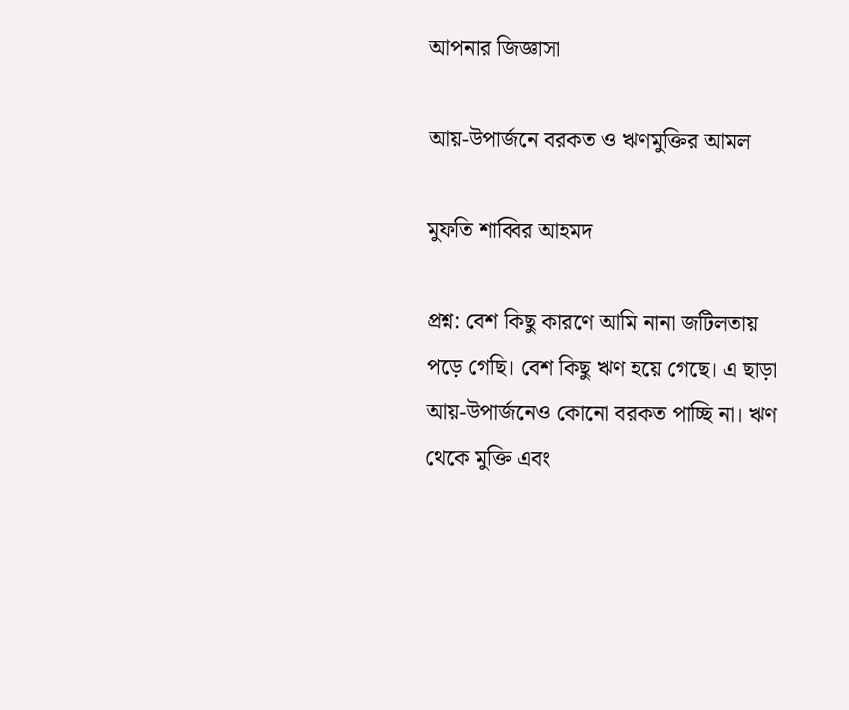আপনার জিজ্ঞাসা

আয়-উপার্জনে বরকত ও ঋণমুক্তির আমল

মুফতি শাব্বির আহমদ

প্রশ্ন: বেশ কিছু কারণে আমি নানা জটিলতায় পড়ে গেছি। বেশ কিছু ঋণ হয়ে গেছে। এ ছাড়া আয়-উপার্জনেও কোনো বরকত পাচ্ছি না। ঋণ থেকে মুক্তি এবং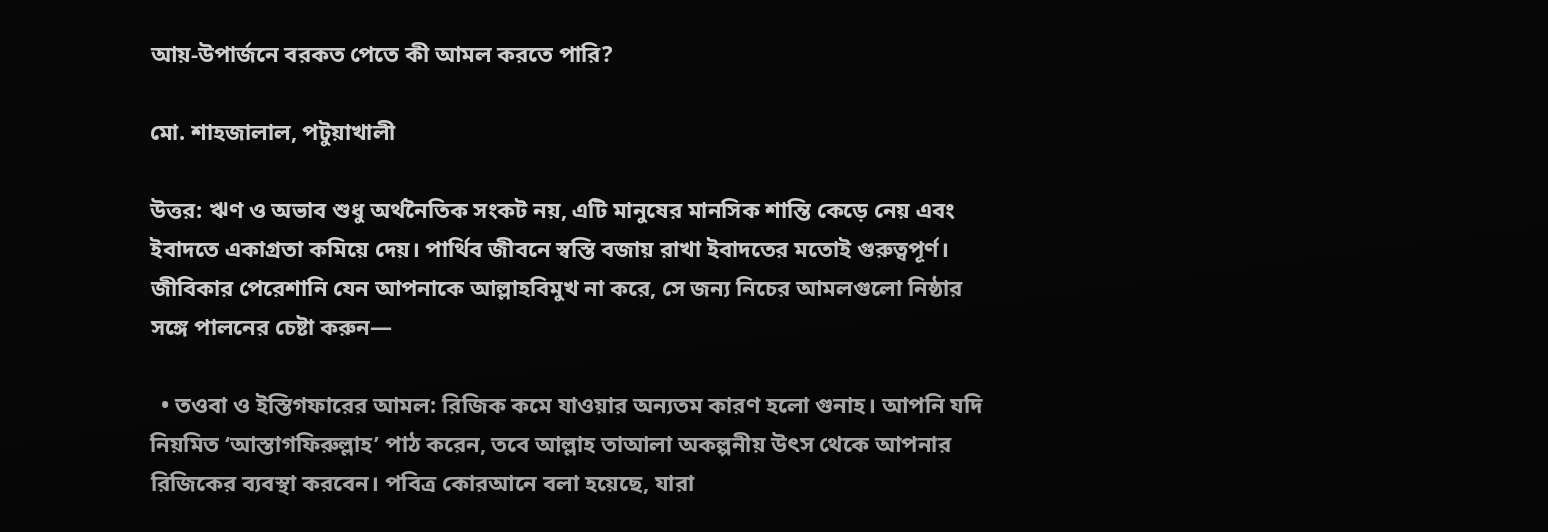আয়-উপার্জনে বরকত পেতে কী আমল করতে পারি?

মো. শাহজালাল, পটুয়াখালী

উত্তর: ঋণ ও অভাব শুধু অর্থনৈতিক সংকট নয়, এটি মানুষের মানসিক শান্তি কেড়ে নেয় এবং ইবাদতে একাগ্রতা কমিয়ে দেয়। পার্থিব জীবনে স্বস্তি বজায় রাখা ইবাদতের মতোই গুরুত্বপূর্ণ। জীবিকার পেরেশানি যেন আপনাকে আল্লাহবিমুখ না করে, সে জন্য নিচের আমলগুলো নিষ্ঠার সঙ্গে পালনের চেষ্টা করুন—

  • তওবা ও ইস্তিগফারের আমল: রিজিক কমে যাওয়ার অন্যতম কারণ হলো গুনাহ। আপনি যদি নিয়মিত ‘আস্তাগফিরুল্লাহ’ পাঠ করেন, তবে আল্লাহ তাআলা অকল্পনীয় উৎস থেকে আপনার রিজিকের ব্যবস্থা করবেন। পবিত্র কোরআনে বলা হয়েছে, যারা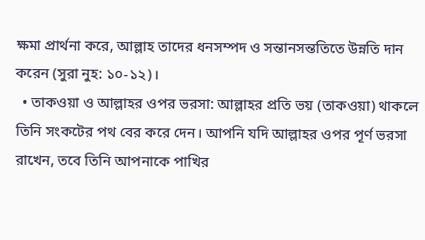ক্ষমা প্রার্থনা করে, আল্লাহ তাদের ধনসম্পদ ও সন্তানসন্ততিতে উন্নতি দান করেন (সুরা নুহ: ১০-১২)।
  • তাকওয়া ও আল্লাহর ওপর ভরসা: আল্লাহর প্রতি ভয় (তাকওয়া) থাকলে তিনি সংকটের পথ বের করে দেন। আপনি যদি আল্লাহর ওপর পূর্ণ ভরসা রাখেন, তবে তিনি আপনাকে পাখির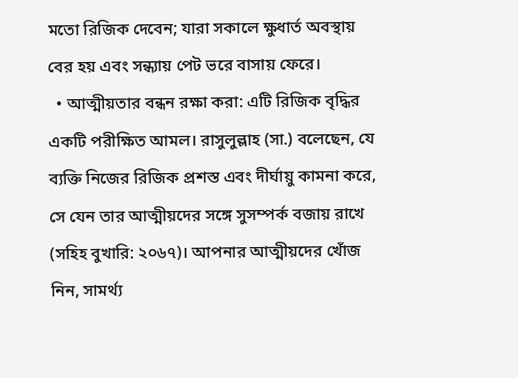মতো রিজিক দেবেন; যারা সকালে ক্ষুধার্ত অবস্থায় বের হয় এবং সন্ধ্যায় পেট ভরে বাসায় ফেরে।
  • আত্মীয়তার বন্ধন রক্ষা করা: এটি রিজিক বৃদ্ধির একটি পরীক্ষিত আমল। রাসুলুল্লাহ (সা.) বলেছেন, যে ব্যক্তি নিজের রিজিক প্রশস্ত এবং দীর্ঘায়ু কামনা করে, সে যেন তার আত্মীয়দের সঙ্গে সুসম্পর্ক বজায় রাখে (সহিহ বুখারি: ২০৬৭)। আপনার আত্মীয়দের খোঁজ নিন, সামর্থ্য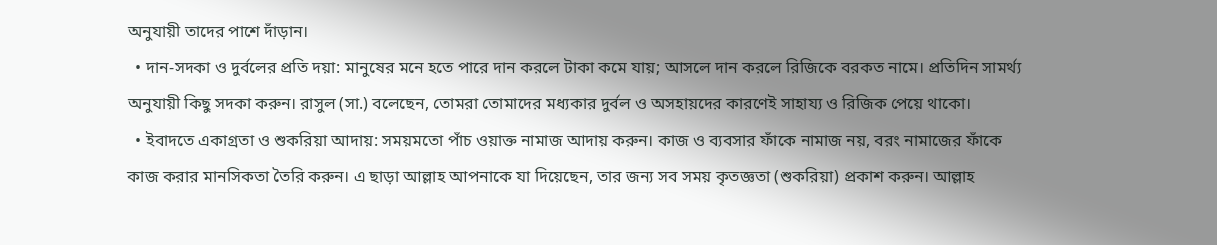অনুযায়ী তাদের পাশে দাঁড়ান।
  • দান-সদকা ও দুর্বলের প্রতি দয়া: মানুষের মনে হতে পারে দান করলে টাকা কমে যায়; আসলে দান করলে রিজিকে বরকত নামে। প্রতিদিন সামর্থ্য অনুযায়ী কিছু সদকা করুন। রাসুল (সা.) বলেছেন, তোমরা তোমাদের মধ্যকার দুর্বল ও অসহায়দের কারণেই সাহায্য ও রিজিক পেয়ে থাকো।
  • ইবাদতে একাগ্রতা ও শুকরিয়া আদায়: সময়মতো পাঁচ ওয়াক্ত নামাজ আদায় করুন। কাজ ও ব্যবসার ফাঁকে নামাজ নয়, বরং নামাজের ফাঁকে কাজ করার মানসিকতা তৈরি করুন। এ ছাড়া আল্লাহ আপনাকে যা দিয়েছেন, তার জন্য সব সময় কৃতজ্ঞতা (শুকরিয়া) প্রকাশ করুন। আল্লাহ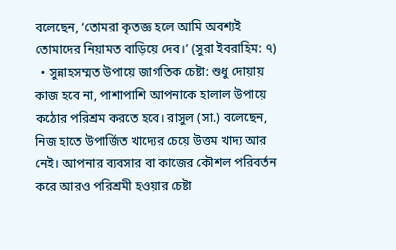বলেছেন, ‘তোমরা কৃতজ্ঞ হলে আমি অবশ্যই তোমাদের নিয়ামত বাড়িয়ে দেব।’ (সুরা ইবরাহিম: ৭)
  • সুন্নাহসম্মত উপায়ে জাগতিক চেষ্টা: শুধু দোয়ায় কাজ হবে না, পাশাপাশি আপনাকে হালাল উপায়ে কঠোর পরিশ্রম করতে হবে। রাসুল (সা.) বলেছেন, নিজ হাতে উপার্জিত খাদ্যের চেয়ে উত্তম খাদ্য আর নেই। আপনার ব্যবসার বা কাজের কৌশল পরিবর্তন করে আরও পরিশ্রমী হওয়ার চেষ্টা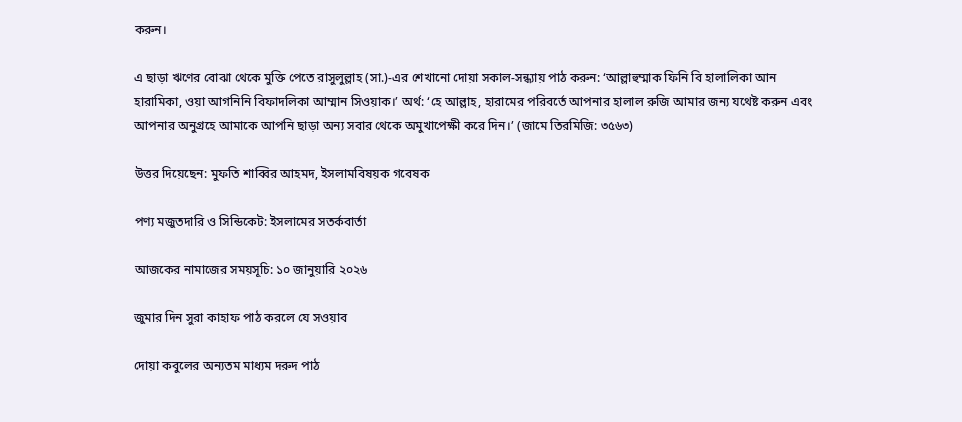করুন।

এ ছাড়া ঋণের বোঝা থেকে মুক্তি পেতে রাসুলুল্লাহ (সা.)-এর শেখানো দোয়া সকাল-সন্ধ্যায় পাঠ করুন: ‘আল্লাহুম্মাক ফিনি বি হালালিকা আন হারামিকা, ওয়া আগনিনি বিফাদলিকা আম্মান সিওয়াক।’ অর্থ: ‘হে আল্লাহ, হারামের পরিবর্তে আপনার হালাল রুজি আমার জন্য যথেষ্ট করুন এবং আপনার অনুগ্রহে আমাকে আপনি ছাড়া অন্য সবার থেকে অমুখাপেক্ষী করে দিন।’ (জামে তিরমিজি: ৩৫৬৩)

উত্তর দিয়েছেন: মুফতি শাব্বির আহমদ, ইসলামবিষয়ক গবেষক

পণ্য মজুতদারি ও সিন্ডিকেট: ইসলামের সতর্কবার্তা

আজকের নামাজের সময়সূচি: ১০ জানুয়ারি ২০২৬

জুমার দিন সুরা কাহাফ পাঠ করলে যে সওয়াব

দোয়া কবুলের অন্যতম মাধ্যম দরুদ পাঠ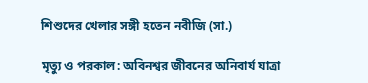শিশুদের খেলার সঙ্গী হতেন নবীজি (সা.)

মৃত্যু ও পরকাল: অবিনশ্বর জীবনের অনিবার্য যাত্রা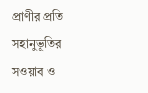প্রাণীর প্রতি সহানুভূতির সওয়াব ও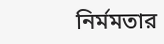নির্মমতার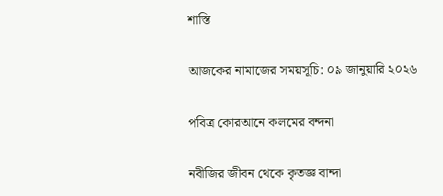শাস্তি

আজকের নামাজের সময়সূচি: ০৯ জানুয়ারি ২০২৬

পবিত্র কোরআনে কলমের বন্দনা

নবীজির জীবন থেকে কৃতজ্ঞ বান্দা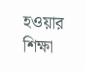হওয়ার শিক্ষা